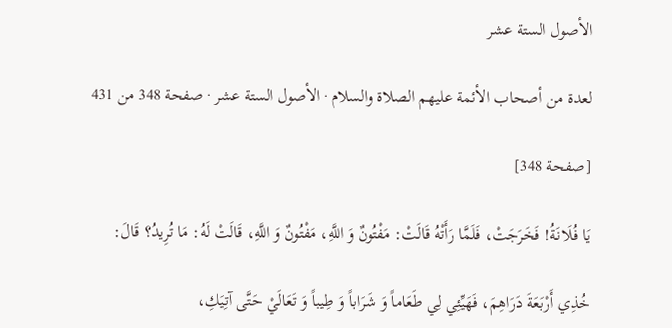الأصول الستة عشر

لعدة من أصحاب الأئمة عليهم الصلاة والسلام · الأصول الستة عشر · صفحة 348 من 431

[صفحة 348]

يَا فُلَانَةُ! فَخَرَجَتْ، فَلَمَّا رَأَتْهُ قَالَتْ: مَفْتُونٌ وَ اللَّهِ، مَفْتُونٌ وَ اللَّهِ، قَالَتْ لَهُ: مَا تُرِيدُ؟ قَالَ:

خُذِي أَرْبَعَةَ دَرَاهِمَ، فَهَيِّئِي لِي طَعَاماً وَ شَرَاباً وَ طِيباً وَ تَعَالَيْ حَتَّى آتِيَكِ،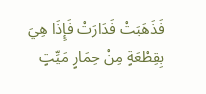فَذَهَبَتْ فَدَارَتْ فَإِذَا هِيَ بِقِطْعَةٍ مِنْ حِمَارٍ مَيِّتٍ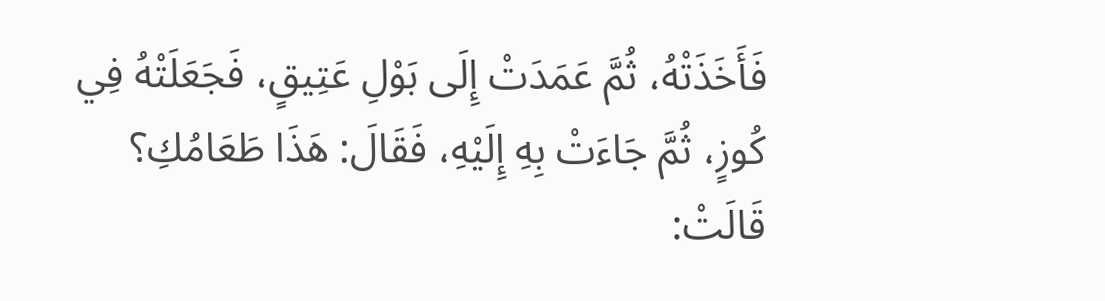فَأَخَذَتْهُ، ثُمَّ عَمَدَتْ إِلَى بَوْلِ عَتِيقٍ، فَجَعَلَتْهُ فِي كُوزٍ، ثُمَّ جَاءَتْ بِهِ إِلَيْهِ، فَقَالَ: هَذَا طَعَامُكِ؟ قَالَتْ: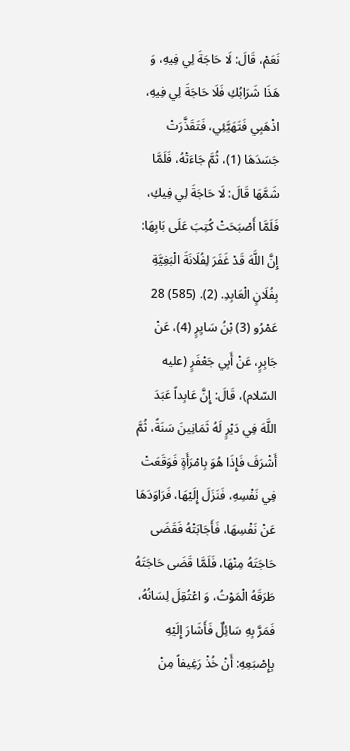نَعَمْ، قَالَ: لَا حَاجَةَ لِي فِيهِ، وَ هَذَا شَرَابُكِ فَلَا حَاجَةَ لِي فِيهِ، اذْهَبِي فَتَهَيَّئِي، فَتَقَذَّرَتْ جَسَدَهَا (1)، ثُمَّ جَاءَتْهُ، فَلَمَّا شَمَّهَا قَالَ: لَا حَاجَةَ لِي فِيكِ، فَلَمَّا أَصْبَحَتْ كُتِبَ عَلَى بَابِهَا: إِنَّ اللَّهَ قَدْ غَفَرَ لِفُلَانَةَ الْبَغِيَّةِ بِفُلَانٍ الْعَابِدِ. (2). (585) 28 عَمْرُو (3) بْنُ سَايِرٍ (4)، عَنْ جَابِرٍ، عَنْ أَبِي جَعْفَرٍ (عليه السّلام)، قَالَ: إِنَّ عَابِداً عَبَدَ اللَّهَ فِي دَيْرٍ لَهُ ثَمَانِينَ سَنَةً، ثُمَّ أَشْرَفَ فَإِذَا هُوَ بِامْرَأَةٍ فَوَقَعَتْ فِي نَفْسِهِ، فَنَزَلَ إِلَيْهَا، فَرَاوَدَهَا عَنْ نَفْسِهَا، فَأَجَابَتْهُ فَقَضَى حَاجَتَهُ مِنْهَا، فَلَمَّا قَضَى حَاجَتَهُ طَرَقَهُ الْمَوْتُ، وَ اعْتُقِلَ لِسَانُهُ، فَمَرَّ بِهِ سَائِلٌ فَأَشَارَ إِلَيْهِ بِإِصْبَعِهِ: أَنْ خُذْ رَغِيفاً مِنْ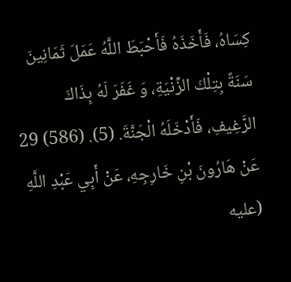كِسَاهُ، فَأَخَذَهُ فَأَحْبَطَ اللَّهُ عَمَلَ ثَمَانِينَ سَنَةً بِتِلْكَ الزِّنْيَةِ، وَ غَفَرَ لَهُ بِذَاكَ الرَّغِيفِ، فَأَدْخَلَهُ الْجَنَّةَ. (5). (586) 29 عَنْ هَارُونَ بْنِ خَارِجِهِ، عَنْ أَبِي عَبْدِ اللَّهِ (عليه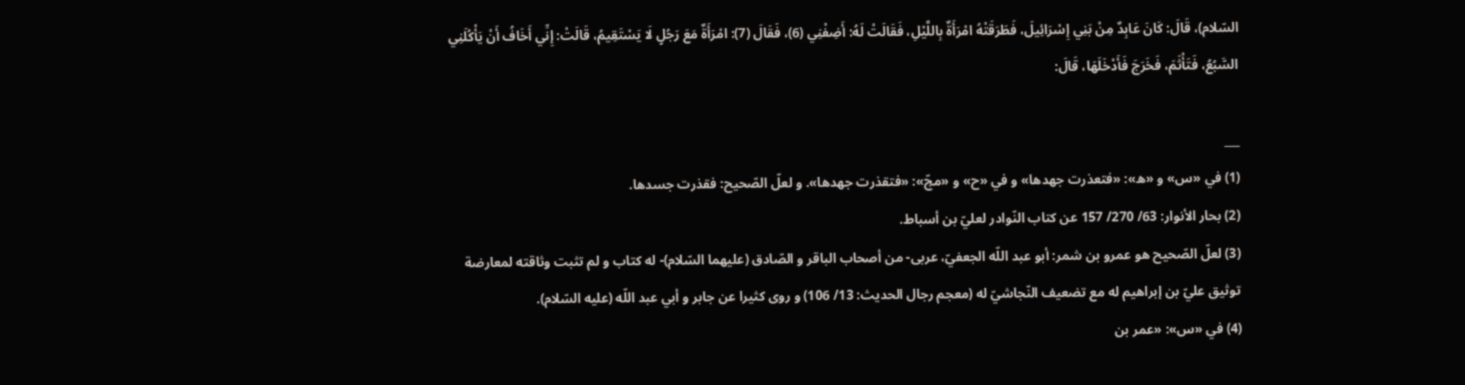السّلام)، قَالَ: كَانَ عَابِدٌ مِنْ بَنِي إِسْرَائِيلَ، فَطَرَقَتْهُ امْرَأَةٌ بِاللَّيْلِ، فَقَالَتْ لَهُ: أَضِفْنِي (6)، فَقَالَ (7): امْرَأَةٌ مَعَ رَجُلٍ لَا يَسْتَقِيمُ، قَالَتْ: إِنِّي أَخَافُ أَنْ يَأْكُلَنِي السَّبُعُ، فَتَأْثَمَ، فَخَرَجَ فَأَدْخَلَهَا، قَالَ:

___
(1) في «س» و «ه»: «فتعذرت جهدها» و في «ح» و «مجّ»: «فتقذرت جهدها». و لعلّ الصّحيح: فقذرت جسدها.
(2) بحار الأنوار: 63/ 270/ 157 عن كتاب النّوادر لعليّ بن أسباط.
(3) لعلّ الصّحيح هو عمرو بن شمر: أبو عبد اللّه الجعفيّ، عربى- من أصحاب الباقر و الصّادق (عليهما السّلام)- له كتاب و لم تثبت وثاقته لمعارضة توثيق عليّ بن إبراهيم له مع تضعيف النّجاشيّ له (معجم رجال الحديث: 13/ 106) و روى كثيرا عن جابر و أبي عبد اللّه (عليه السّلام).
(4) في «س»: «عمر بن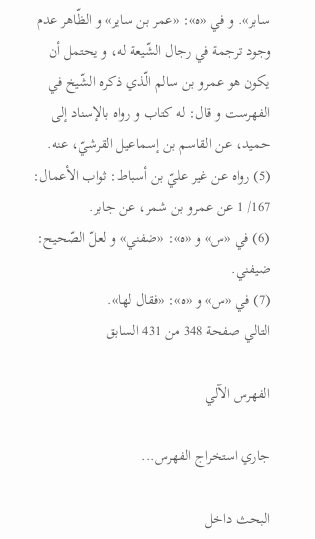سابر». و في «ه»: «عمر بن ساير» و الظّاهر عدم وجود ترجمة في رجال الشّيعة له، و يحتمل أن يكون هو عمرو بن سالم الّذي ذكره الشّيخ في الفهرست و قال: له كتاب و رواه بالإسناد إلى حميد، عن القاسم بن إسماعيل القرشيّ، عنه.
(5) رواه عن غير عليّ بن أسباط: ثواب الأعمال: 167/ 1 عن عمرو بن شمر، عن جابر.
(6) في «س» و «ه»: «ضفني» و لعلّ الصّحيح: ضيفني.
(7) في «س» و «ه»: «فقال لها».
التالي صفحة 348 من 431 السابق

الفهرس الآلي

جاري استخراج الفهرس...

البحث داخل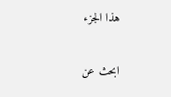هذا الجزء

ابحث عن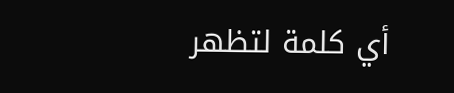أي كلمة لتظهر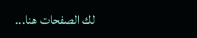لك الصفحات هنا...